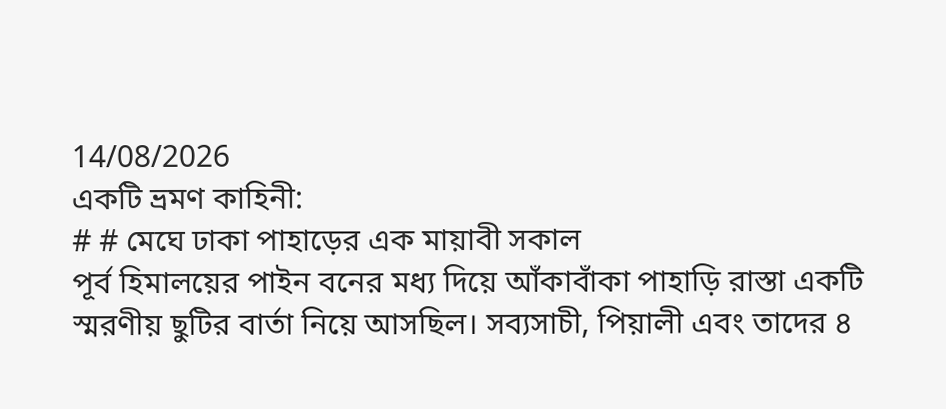14/08/2026
একটি ভ্রমণ কাহিনী:
# # মেঘে ঢাকা পাহাড়ের এক মায়াবী সকাল
পূর্ব হিমালয়ের পাইন বনের মধ্য দিয়ে আঁকাবাঁকা পাহাড়ি রাস্তা একটি স্মরণীয় ছুটির বার্তা নিয়ে আসছিল। সব্যসাচী, পিয়ালী এবং তাদের ৪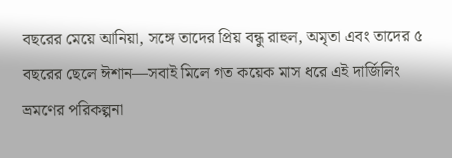বছরের মেয়ে আনিয়া, সঙ্গে তাদের প্রিয় বন্ধু রাহুল, অমৃতা এবং তাদের ৫ বছরের ছেলে ঈশান—সবাই মিলে গত কয়েক মাস ধরে এই দার্জিলিং ভ্রমণের পরিকল্পনা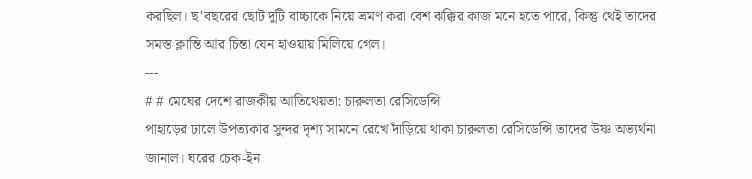করছিল। ছ'বছরের ছোট দুটি বাচ্চাকে নিয়ে ভ্রমণ করা বেশ ঝক্কির কাজ মনে হতে পারে, কিন্তু থেই তাদের সমস্ত ক্লান্তি আর চিন্তা যেন হাওয়ায় মিলিয়ে গেল।
---
# # মেঘের দেশে রাজকীয় আতিথেয়তা: চারুলতা রেসিডেন্সি
পাহাড়ের ঢালে উপত্যকার সুন্দর দৃশ্য সামনে রেখে দাঁড়িয়ে থাকা চারুলতা রেসিডেন্সি তাদের উষ্ণ অভ্যর্থনা জানাল। ঘরের চেক-ইন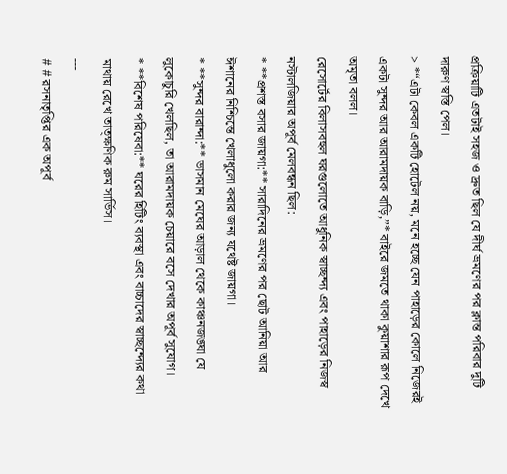প্রক্রিয়াটি এতটাই সহজ ও দ্রুত ছিল যে দীর্ঘ ভ্রমণের পর ক্লান্ত পরিবার দুটি দারুণ স্বস্তি পেল।
> *“এটা কেবল একটি হোটেল নয়, মনে হচ্ছে যেন পাহাড়ের কোলে নিজেরই একটা সুন্দর আর আরামদায়ক বাড়ি,”* বাইরে জমতে থাকা কুয়াশার রূপ দেখে অমৃতা বলল।
রেসোর্টের বিলাসবহুল ঘরগুলোতে আধুনিক স্বাচ্ছন্দ্য এবং পাহাড়ের নিজস্ব নস্টালজিয়ার অপূর্ব মেলবন্ধন ছিল:
* **প্রশস্ত বসার জায়গা:** সারাদিনের ভ্রমণের পর ছোট আনিয়া আর ঈশানের নিশ্চিন্তে খেলাধুলো করার জন্য যথেষ্ট জায়গা।
* **সুন্দর বারান্দা:** ভাসমান মেঘের আড়াল থেকে কাঞ্চনজঙ্ঘা যে লুকোচুরি খেলছিল, তা আরামদায়ক চেয়ারে বসে দেখার অপূর্ব সুযোগ।
* **বিশেষ পরিষেবা:** ঘরের হিটিং ব্যবস্থা এবং বাচ্চাদের স্বাচ্ছন্দ্যের কথা মাথায় রেখে তাত্ক্ষণিক রুম সার্ভিস।
---
# # রসনাতৃপ্তির এক অপূর্ব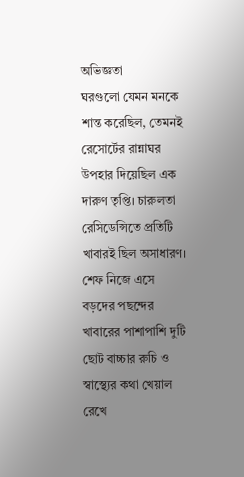অভিজ্ঞতা
ঘরগুলো যেমন মনকে শান্ত করেছিল, তেমনই রেসোর্টের রান্নাঘর উপহার দিয়েছিল এক দারুণ তৃপ্তি। চারুলতা রেসিডেন্সিতে প্রতিটি খাবারই ছিল অসাধারণ।
শেফ নিজে এসে বড়দের পছন্দের খাবারের পাশাপাশি দুটি ছোট বাচ্চার রুচি ও স্বাস্থ্যের কথা খেয়াল রেখে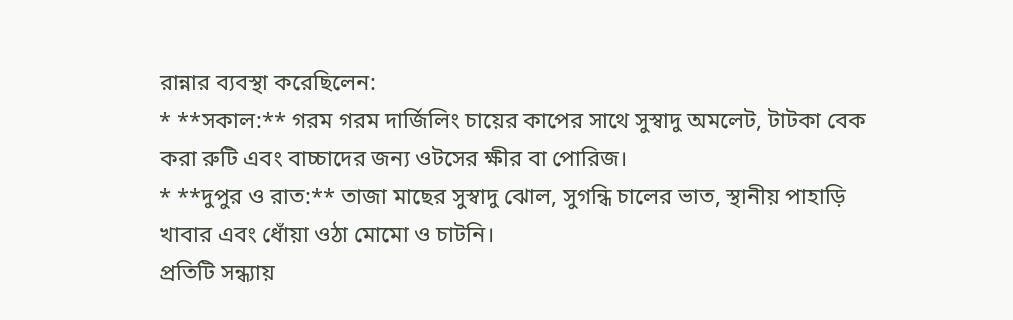রান্নার ব্যবস্থা করেছিলেন:
* **সকাল:** গরম গরম দার্জিলিং চায়ের কাপের সাথে সুস্বাদু অমলেট, টাটকা বেক করা রুটি এবং বাচ্চাদের জন্য ওটসের ক্ষীর বা পোরিজ।
* **দুপুর ও রাত:** তাজা মাছের সুস্বাদু ঝোল, সুগন্ধি চালের ভাত, স্থানীয় পাহাড়ি খাবার এবং ধোঁয়া ওঠা মোমো ও চাটনি।
প্রতিটি সন্ধ্যায়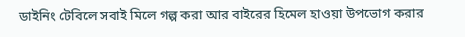ডাইনিং টেবিলে সবাই মিলে গল্প করা আর বাইরের হিমেল হাওয়া উপভোগ করার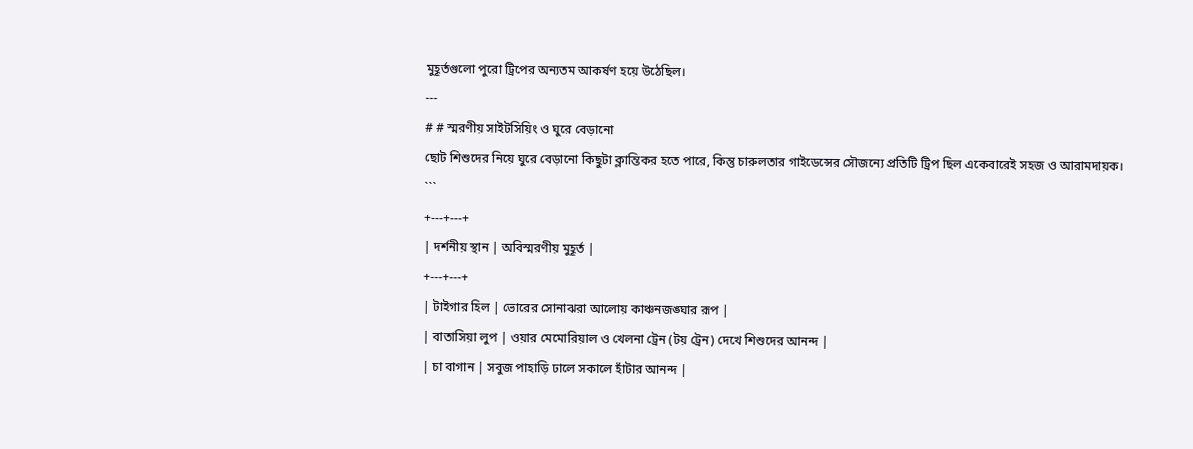মুহূর্তগুলো পুরো ট্রিপের অন্যতম আকর্ষণ হয়ে উঠেছিল।
---
# # স্মরণীয় সাইটসিয়িং ও ঘুরে বেড়ানো
ছোট শিশুদের নিয়ে ঘুরে বেড়ানো কিছুটা ক্লান্তিকর হতে পারে, কিন্তু চারুলতার গাইডেন্সের সৌজন্যে প্রতিটি ট্রিপ ছিল একেবারেই সহজ ও আরামদায়ক।
```
+---+---+
| দর্শনীয় স্থান | অবিস্মরণীয় মুহূর্ত |
+---+---+
| টাইগার হিল | ভোরের সোনাঝরা আলোয় কাঞ্চনজঙ্ঘার রূপ |
| বাতাসিয়া লুপ | ওয়ার মেমোরিয়াল ও খেলনা ট্রেন (টয় ট্রেন) দেখে শিশুদের আনন্দ |
| চা বাগান | সবুজ পাহাড়ি ঢালে সকালে হাঁটার আনন্দ |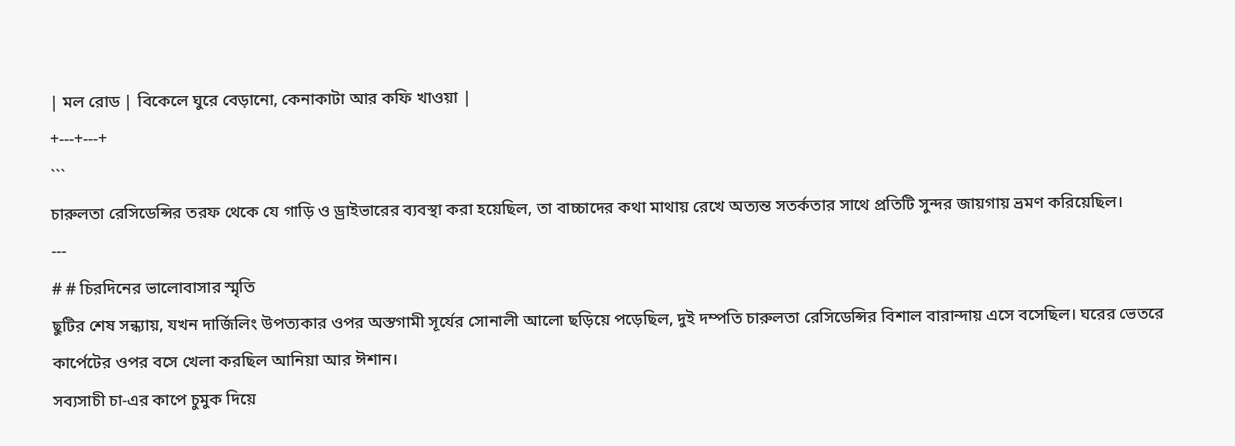| মল রোড | বিকেলে ঘুরে বেড়ানো, কেনাকাটা আর কফি খাওয়া |
+---+---+
```
চারুলতা রেসিডেন্সির তরফ থেকে যে গাড়ি ও ড্রাইভারের ব্যবস্থা করা হয়েছিল, তা বাচ্চাদের কথা মাথায় রেখে অত্যন্ত সতর্কতার সাথে প্রতিটি সুন্দর জায়গায় ভ্রমণ করিয়েছিল।
---
# # চিরদিনের ভালোবাসার স্মৃতি
ছুটির শেষ সন্ধ্যায়, যখন দার্জিলিং উপত্যকার ওপর অস্তগামী সূর্যের সোনালী আলো ছড়িয়ে পড়েছিল, দুই দম্পতি চারুলতা রেসিডেন্সির বিশাল বারান্দায় এসে বসেছিল। ঘরের ভেতরে কার্পেটের ওপর বসে খেলা করছিল আনিয়া আর ঈশান।
সব্যসাচী চা-এর কাপে চুমুক দিয়ে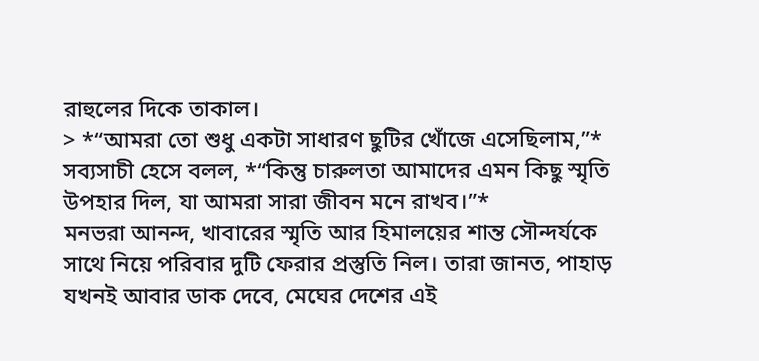রাহুলের দিকে তাকাল।
> *“আমরা তো শুধু একটা সাধারণ ছুটির খোঁজে এসেছিলাম,”* সব্যসাচী হেসে বলল, *“কিন্তু চারুলতা আমাদের এমন কিছু স্মৃতি উপহার দিল, যা আমরা সারা জীবন মনে রাখব।”*
মনভরা আনন্দ, খাবারের স্মৃতি আর হিমালয়ের শান্ত সৌন্দর্যকে সাথে নিয়ে পরিবার দুটি ফেরার প্রস্তুতি নিল। তারা জানত, পাহাড় যখনই আবার ডাক দেবে, মেঘের দেশের এই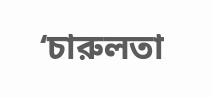‘চারুলতা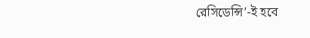রেসিডেন্সি’-ই হবে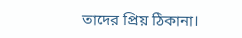তাদের প্রিয় ঠিকানা।